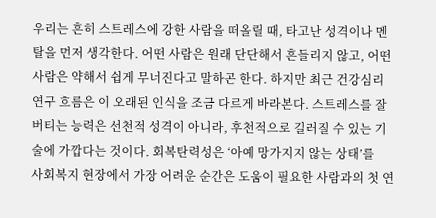우리는 흔히 스트레스에 강한 사람을 떠올릴 때, 타고난 성격이나 멘탈을 먼저 생각한다. 어떤 사람은 원래 단단해서 흔들리지 않고, 어떤 사람은 약해서 쉽게 무너진다고 말하곤 한다. 하지만 최근 건강심리 연구 흐름은 이 오래된 인식을 조금 다르게 바라본다. 스트레스를 잘 버티는 능력은 선천적 성격이 아니라, 후천적으로 길러질 수 있는 기술에 가깝다는 것이다. 회복탄력성은 ‘아예 망가지지 않는 상태’를
사회복지 현장에서 가장 어려운 순간은 도움이 필요한 사람과의 첫 연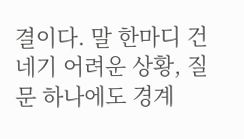결이다. 말 한마디 건네기 어려운 상황, 질문 하나에도 경계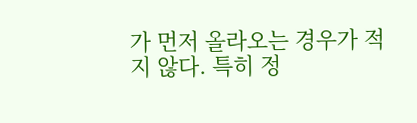가 먼저 올라오는 경우가 적지 않다. 특히 정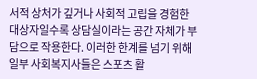서적 상처가 깊거나 사회적 고립을 경험한 대상자일수록 상담실이라는 공간 자체가 부담으로 작용한다. 이러한 한계를 넘기 위해 일부 사회복지사들은 스포츠 활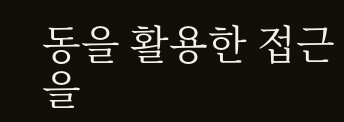동을 활용한 접근을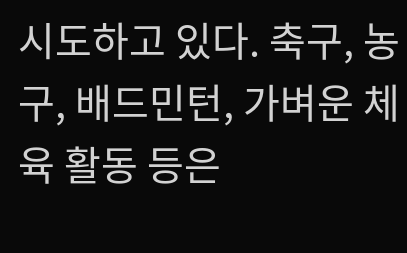시도하고 있다. 축구, 농구, 배드민턴, 가벼운 체육 활동 등은